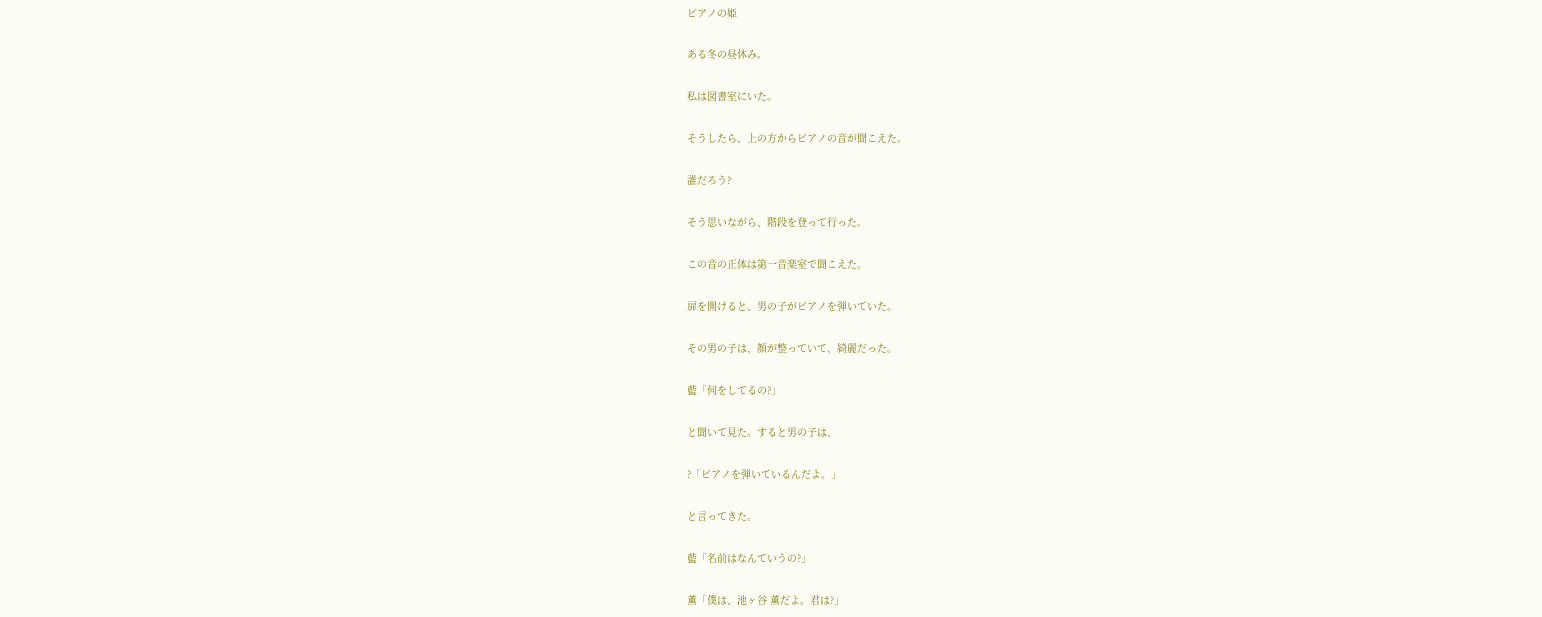ピアノの姫

ある冬の昼休み。

私は図書室にいた。

そうしたら、上の方からピアノの音が聞こえた。

誰だろう?

そう思いながら、階段を登って行った。

この音の正体は第一音楽室で聞こえた。

扉を開けると、男の子がピアノを弾いていた。

その男の子は、顔が整っていて、綺麗だった。

藍「何をしてるの?」

と聞いて見た。すると男の子は、

?「ピアノを弾いているんだよ。」

と言ってきた。

藍「名前はなんていうの?」

薫「僕は、池ヶ谷 薫だよ。君は?」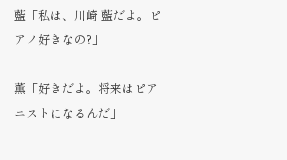藍「私は、川崎 藍だよ。ピアノ好きなの?」

薫「好きだよ。将来はピアニストになるんだ」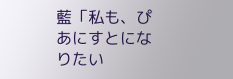藍「私も、ぴあにすとになりたい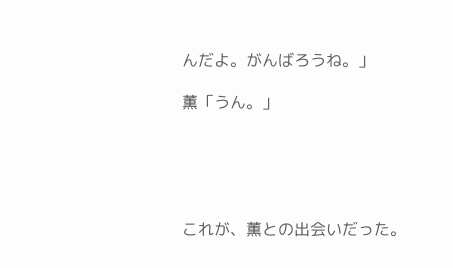んだよ。がんばろうね。」

薫「うん。」





これが、薫との出会いだった。